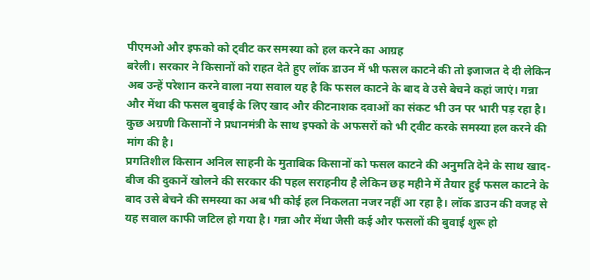पीएमओ और इफको को ट्वीट कर समस्या को हल करने का आग्रह
बरेली। सरकार ने किसानों को राहत देते हुए लॉक डाउन में भी फसल काटने की तो इजाजत दे दी लेकिन अब उन्हें परेशान करने वाला नया सवाल यह है कि फसल काटने के बाद वे उसे बेचने कहां जाएं। गन्ना और मेंथा की फसल बुवाई के लिए खाद और कीटनाशक दवाओं का संकट भी उन पर भारी पड़ रहा है। कुछ अग्रणी किसानों ने प्रधानमंत्री के साथ इफ्को के अफसरों को भी ट्वीट करके समस्या हल करने की मांग की है।
प्रगतिशील किसान अनिल साहनी के मुताबिक किसानों को फसल काटने की अनुमति देने के साथ खाद-बीज की दुकानें खोलने की सरकार की पहल सराहनीय है लेकिन छह महीने में तैयार हुई फसल काटने के बाद उसे बेचने की समस्या का अब भी कोई हल निकलता नजर नहीं आ रहा है। लॉक डाउन की वजह से यह सवाल काफी जटिल हो गया है। गन्ना और मेंथा जैसी कई और फसलों की बुवाई शुरू हो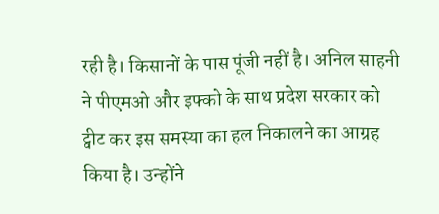रही है। किसानों के पास पूंजी नहीं है। अनिल साहनी ने पीएमओ और इफ्को के साथ प्रदेश सरकार को ट्वीट कर इस समस्या का हल निकालने का आग्रह किया है। उन्होंने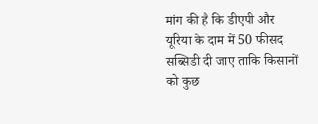मांग की है कि डीएपी और यूरिया के दाम में 50 फीसद सब्सिडी दी जाए ताकि किसानों को कुछ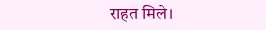राहत मिले।